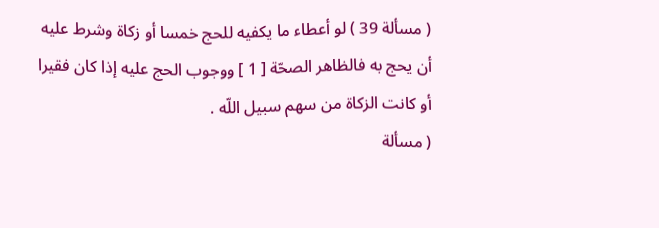( مسألة 39 ) لو أعطاء ما يكفيه للحج خمسا أو زكاة وشرط عليه أن يحج به فالظاهر الصحّة [ 1 ] ووجوب الحج عليه إذا كان فقيرا أو كانت الزكاة من سهم سبيل اللّه .
( مسألة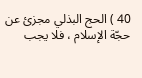40 ) الحج البذلي مجزئ عن حجّة الإسلام ، فلا يجب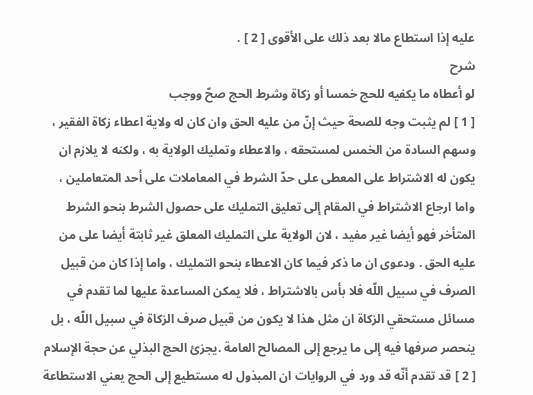عليه إذا استطاع مالا بعد ذلك على الأقوى [ 2 ] .
شرح
لو أعطاه ما يكفيه للحج خمسا أو زكاة وشرط الحج صحّ ووجب
[ 1 ] لم يثبت وجه للصحة حيث إنّ من عليه الحق وان كان له ولاية اعطاء زكاة الفقير ، وسهم السادة من الخمس لمستحقه ، والاعطاء وتمليك الولاية به ، ولكنه لا يلازم ان يكون له الاشتراط على المعطى على حدّ الشرط في المعاملات على أحد المتعاملين ، واما ارجاع الاشتراط في المقام إلى تعليق التمليك على حصول الشرط بنحو الشرط المتأخر فهو أيضا غير مفيد ، لان الولاية على التمليك المعلق غير ثابتة أيضا على من عليه الحق . ودعوى ان ما ذكر فيما كان الاعطاء بنحو التمليك ، واما إذا كان من قبيل الصرف في سبيل اللّه فلا بأس بالاشتراط ، فلا يمكن المساعدة عليها لما تقدم في مسائل مستحقي الزكاة ان مثل هذا لا يكون من قبيل صرف الزكاة في سبيل اللّه ، بل ينحصر صرفها فيه إلى ما يرجع إلى المصالح العامة .يجزئ الحج البذلي عن حجة الإسلام
[ 2 ] قد تقدم أنّه قد ورد في الروايات ان المبذول له مستطيع إلى الحج يعني الاستطاعة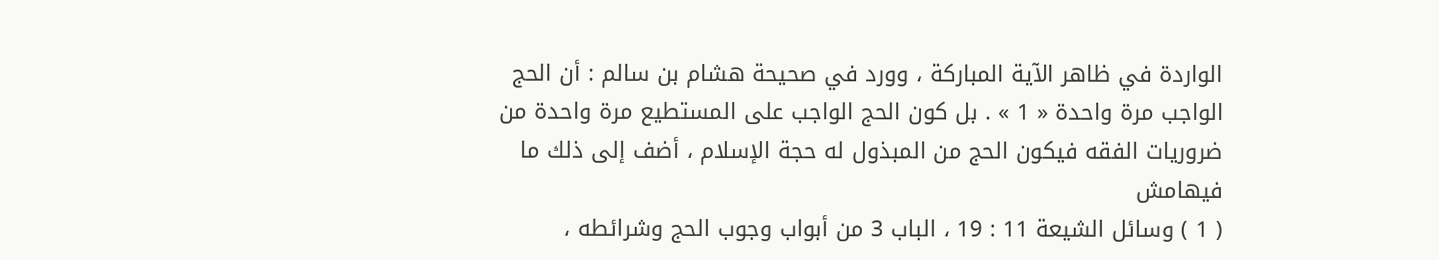الواردة في ظاهر الآية المباركة ، وورد في صحيحة هشام بن سالم : أن الحج الواجب مرة واحدة « 1 » . بل كون الحج الواجب على المستطيع مرة واحدة من ضروريات الفقه فيكون الحج من المبذول له حجة الإسلام ، أضف إلى ذلك ما فيهامش
( 1 ) وسائل الشيعة 11 : 19 ، الباب 3 من أبواب وجوب الحج وشرائطه ،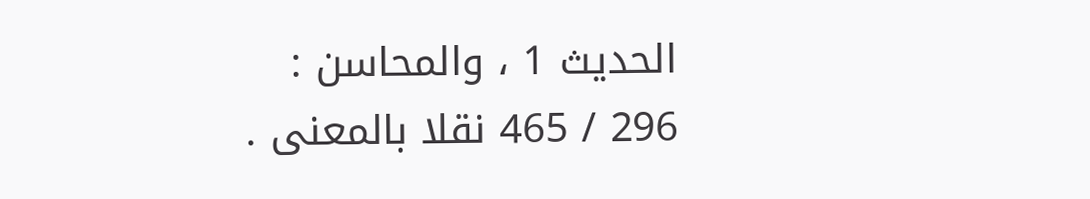الحديث 1 ، والمحاسن :
296 / 465 نقلا بالمعنى .